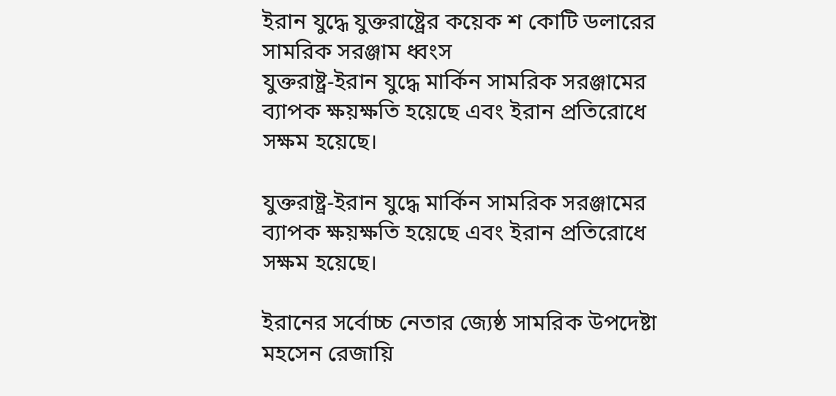ইরান যুদ্ধে যুক্তরাষ্ট্রের কয়েক শ কোটি ডলারের সামরিক সরঞ্জাম ধ্বংস
যুক্তরাষ্ট্র-ইরান যুদ্ধে মার্কিন সামরিক সরঞ্জামের ব্যাপক ক্ষয়ক্ষতি হয়েছে এবং ইরান প্রতিরোধে সক্ষম হয়েছে।

যুক্তরাষ্ট্র-ইরান যুদ্ধে মার্কিন সামরিক সরঞ্জামের ব্যাপক ক্ষয়ক্ষতি হয়েছে এবং ইরান প্রতিরোধে সক্ষম হয়েছে।

ইরানের সর্বোচ্চ নেতার জ্যেষ্ঠ সামরিক উপদেষ্টা মহসেন রেজায়ি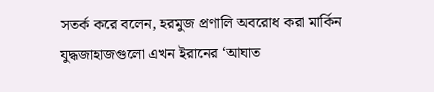সতর্ক করে বলেন, হরমুজ প্রণালি অবরোধ করা মার্কিন যুদ্ধজাহাজগুলো এখন ইরানের ‘আঘাত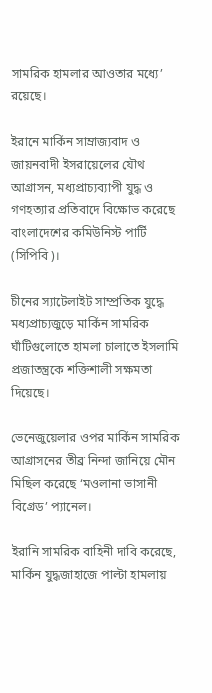সামরিক হামলার আওতার মধ্যে’ রয়েছে।

ইরানে মার্কিন সাম্রাজ্যবাদ ও জায়নবাদী ইসরায়েলের যৌথ আগ্রাসন, মধ্যপ্রাচ্যব্যাপী যুদ্ধ ও গণহত্যার প্রতিবাদে বিক্ষোভ করেছে বাংলাদেশের কমিউনিস্ট পার্টি (সিপিবি)।

চীনের স্যাটেলাইট সাম্প্রতিক যুদ্ধে মধ্যপ্রাচ্যজুড়ে মার্কিন সামরিক ঘাঁটিগুলোতে হামলা চালাতে ইসলামি প্রজাতন্ত্রকে শক্তিশালী সক্ষমতা দিয়েছে।

ভেনেজুয়েলার ওপর মার্কিন সামরিক আগ্রাসনের তীব্র নিন্দা জানিয়ে মৌন মিছিল করেছে ‘মওলানা ভাসানী বিগ্রেড’ প্যানেল।

ইরানি সামরিক বাহিনী দাবি করেছে, মার্কিন যুদ্ধজাহাজে পাল্টা হামলায়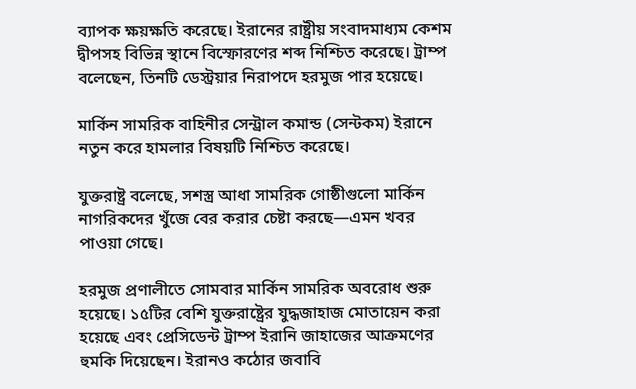ব্যাপক ক্ষয়ক্ষতি করেছে। ইরানের রাষ্ট্রীয় সংবাদমাধ্যম কেশম দ্বীপসহ বিভিন্ন স্থানে বিস্ফোরণের শব্দ নিশ্চিত করেছে। ট্রাম্প বলেছেন, তিনটি ডেস্ট্রয়ার নিরাপদে হরমুজ পার হয়েছে।

মার্কিন সামরিক বাহিনীর সেন্ট্রাল কমান্ড (সেন্টকম) ইরানে নতুন করে হামলার বিষয়টি নিশ্চিত করেছে।

যুক্তরাষ্ট্র বলেছে, সশস্ত্র আধা সামরিক গোষ্ঠীগুলো মার্কিন নাগরিকদের খুঁজে বের করার চেষ্টা করছে—এমন খবর পাওয়া গেছে।

হরমুজ প্রণালীতে সোমবার মার্কিন সামরিক অবরোধ শুরু হয়েছে। ১৫টির বেশি যুক্তরাষ্ট্রের যুদ্ধজাহাজ মোতায়েন করা হয়েছে এবং প্রেসিডেন্ট ট্রাম্প ইরানি জাহাজের আক্রমণের হুমকি দিয়েছেন। ইরানও কঠোর জবাবি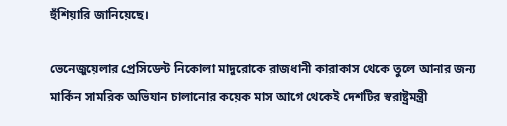হুঁশিয়ারি জানিয়েছে।

ভেনেজুয়েলার প্রেসিডেন্ট নিকোলা মাদুরোকে রাজধানী কারাকাস থেকে তুলে আনার জন্য মার্কিন সামরিক অভিযান চালানোর কয়েক মাস আগে থেকেই দেশটির স্বরাষ্ট্রমন্ত্রী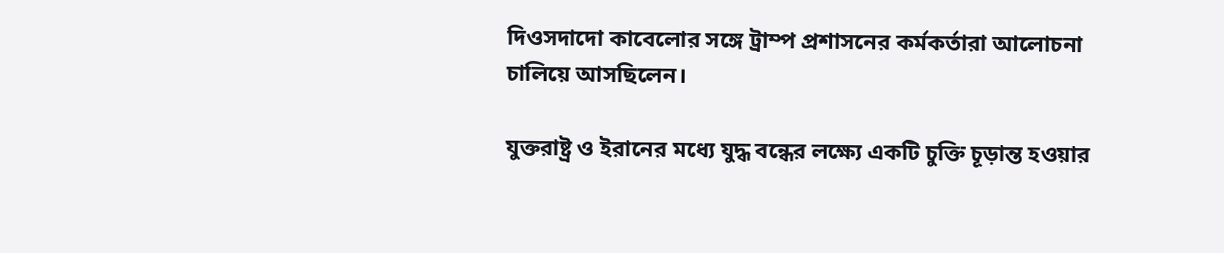দিওসদাদো কাবেলোর সঙ্গে ট্রাম্প প্রশাসনের কর্মকর্তারা আলোচনা চালিয়ে আসছিলেন।

যুক্তরাষ্ট্র ও ইরানের মধ্যে যুদ্ধ বন্ধের লক্ষ্যে একটি চুক্তি চূড়ান্ত হওয়ার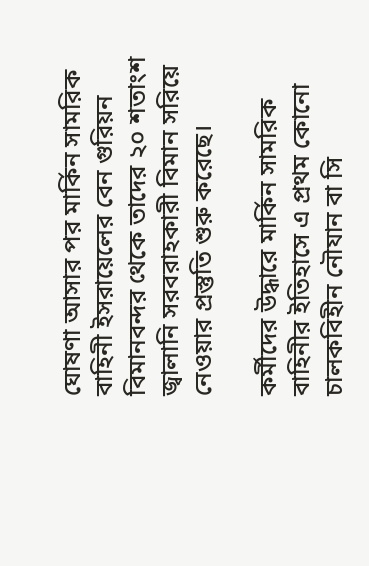ঘোষণা আসার পর মার্কিন সামরিক বাহিনী ইসরায়েলের বেন গুরিয়ন বিমানবন্দর থেকে তাদের ২০ শতাংশ জ্বালানি সরবরাহকারী বিমান সরিয়ে নেওয়ার প্রস্তুতি শুরু করেছে।

কর্মীদের উদ্ধারে মার্কিন সামরিক বাহিনীর ইতিহাসে এ প্রথম কোনো চালকবিহীন নৌযান বা সি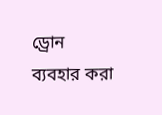ড্রোন ব্যবহার করা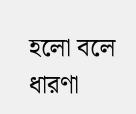হলো বলে ধারণা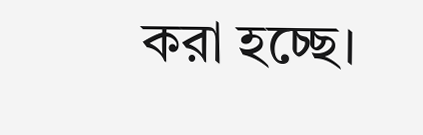করা হচ্ছে।